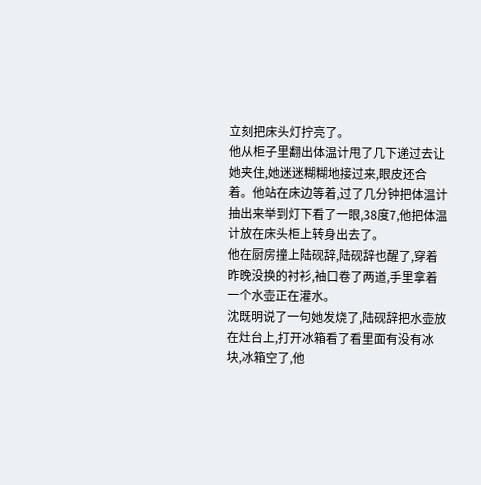立刻把床头灯拧亮了。
他从柜子里翻出体温计甩了几下递过去让她夹住,她迷迷糊糊地接过来,眼皮还合着。他站在床边等着,过了几分钟把体温计抽出来举到灯下看了一眼,38度7,他把体温计放在床头柜上转身出去了。
他在厨房撞上陆砚辞,陆砚辞也醒了,穿着昨晚没换的衬衫,袖口卷了两道,手里拿着一个水壶正在灌水。
沈既明说了一句她发烧了,陆砚辞把水壶放在灶台上,打开冰箱看了看里面有没有冰块,冰箱空了,他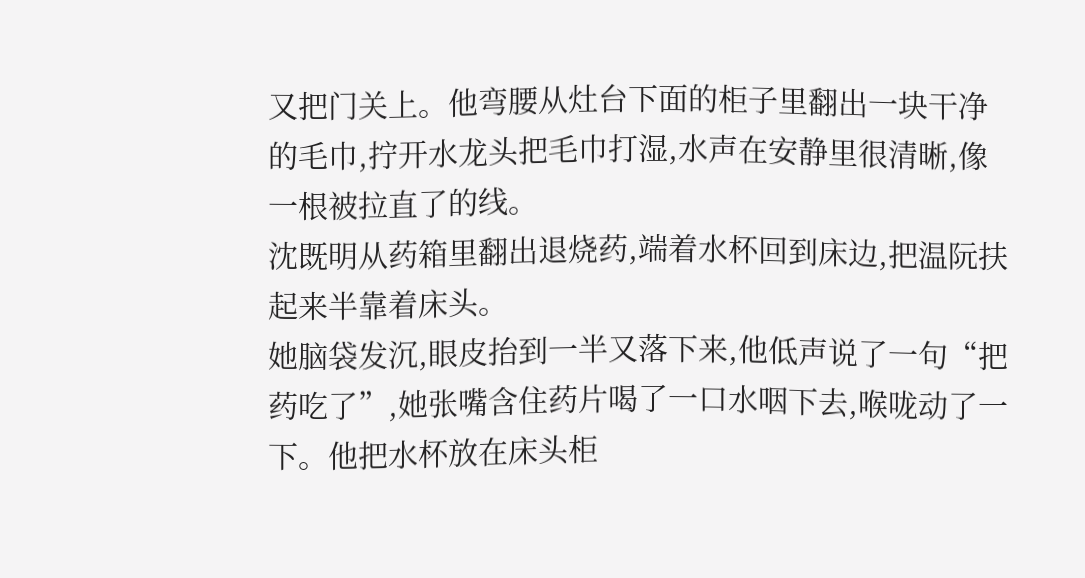又把门关上。他弯腰从灶台下面的柜子里翻出一块干净的毛巾,拧开水龙头把毛巾打湿,水声在安静里很清晰,像一根被拉直了的线。
沈既明从药箱里翻出退烧药,端着水杯回到床边,把温阮扶起来半靠着床头。
她脑袋发沉,眼皮抬到一半又落下来,他低声说了一句“把药吃了”,她张嘴含住药片喝了一口水咽下去,喉咙动了一下。他把水杯放在床头柜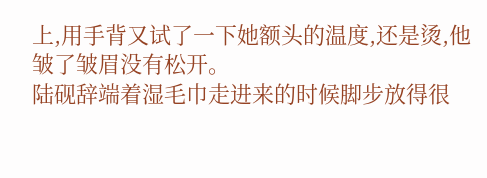上,用手背又试了一下她额头的温度,还是烫,他皱了皱眉没有松开。
陆砚辞端着湿毛巾走进来的时候脚步放得很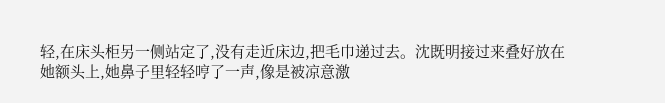轻,在床头柜另一侧站定了,没有走近床边,把毛巾递过去。沈既明接过来叠好放在她额头上,她鼻子里轻轻哼了一声,像是被凉意激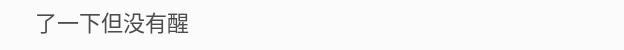了一下但没有醒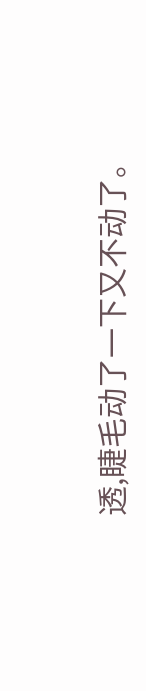透,睫毛动了一下又不动了。